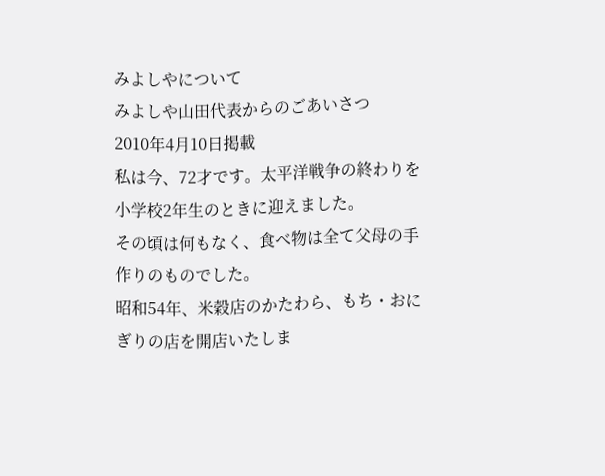みよしやについて
みよしや山田代表からのごあいさつ
2010年4月10日掲載
私は今、72才です。太平洋戦争の終わりを小学校2年生のときに迎えました。
その頃は何もなく、食べ物は全て父母の手作りのものでした。
昭和54年、米穀店のかたわら、もち・おにぎりの店を開店いたしま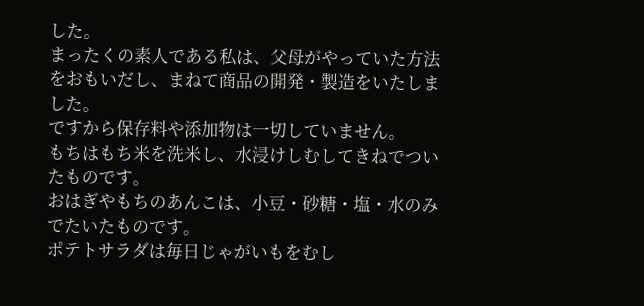した。
まったくの素人である私は、父母がやっていた方法をおもいだし、まねて商品の開発・製造をいたしました。
ですから保存料や添加物は一切していません。
もちはもち米を洗米し、水浸けしむしてきねでついたものです。
おはぎやもちのあんこは、小豆・砂糖・塩・水のみでたいたものです。
ポテトサラダは毎日じゃがいもをむし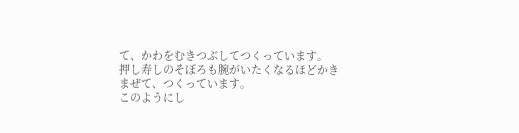て、かわをむきつぶしてつくっています。
押し寿しのそぼろも腕がいたくなるほどかきまぜて、つくっています。
このようにし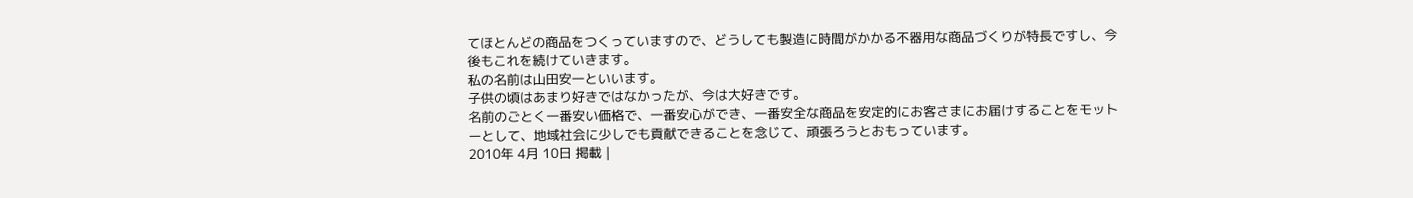てほとんどの商品をつくっていますので、どうしても製造に時間がかかる不器用な商品づくりが特長ですし、今後もこれを続けていきます。
私の名前は山田安一といいます。
子供の頃はあまり好きではなかったが、今は大好きです。
名前のごとく一番安い価格で、一番安心ができ、一番安全な商品を安定的にお客さまにお届けすることをモットーとして、地域社会に少しでも貢献できることを念じて、頑張ろうとおもっています。
2010年 4月 10日 掲載 |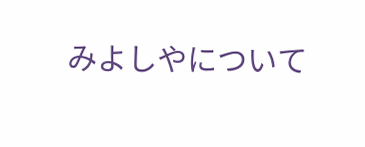みよしやについて